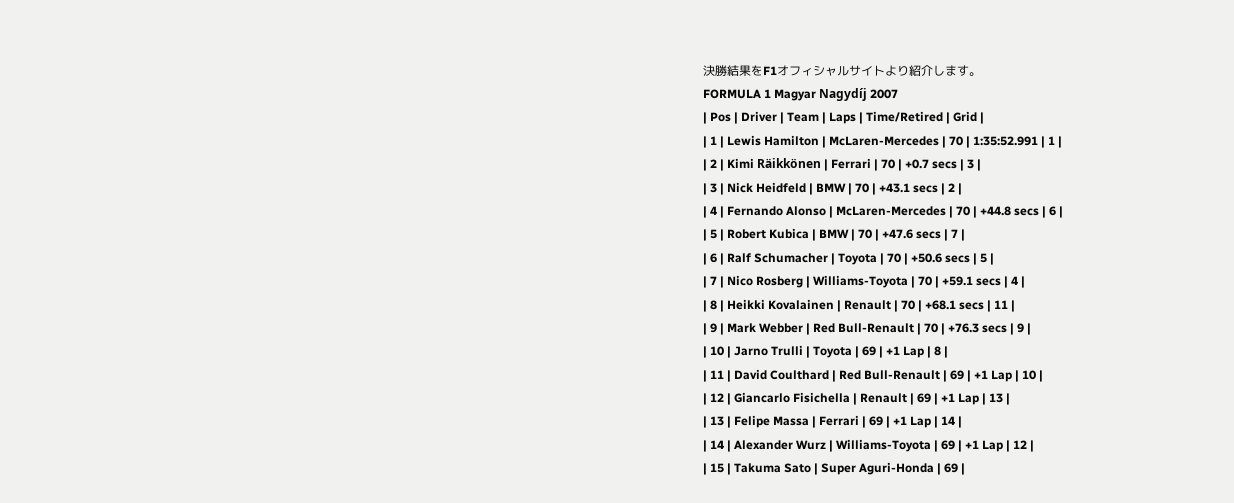決勝結果をF1オフィシャルサイトより紹介します。
FORMULA 1 Magyar Nagydíj 2007
| Pos | Driver | Team | Laps | Time/Retired | Grid |
| 1 | Lewis Hamilton | McLaren-Mercedes | 70 | 1:35:52.991 | 1 |
| 2 | Kimi Räikkönen | Ferrari | 70 | +0.7 secs | 3 |
| 3 | Nick Heidfeld | BMW | 70 | +43.1 secs | 2 |
| 4 | Fernando Alonso | McLaren-Mercedes | 70 | +44.8 secs | 6 |
| 5 | Robert Kubica | BMW | 70 | +47.6 secs | 7 |
| 6 | Ralf Schumacher | Toyota | 70 | +50.6 secs | 5 |
| 7 | Nico Rosberg | Williams-Toyota | 70 | +59.1 secs | 4 |
| 8 | Heikki Kovalainen | Renault | 70 | +68.1 secs | 11 |
| 9 | Mark Webber | Red Bull-Renault | 70 | +76.3 secs | 9 |
| 10 | Jarno Trulli | Toyota | 69 | +1 Lap | 8 |
| 11 | David Coulthard | Red Bull-Renault | 69 | +1 Lap | 10 |
| 12 | Giancarlo Fisichella | Renault | 69 | +1 Lap | 13 |
| 13 | Felipe Massa | Ferrari | 69 | +1 Lap | 14 |
| 14 | Alexander Wurz | Williams-Toyota | 69 | +1 Lap | 12 |
| 15 | Takuma Sato | Super Aguri-Honda | 69 |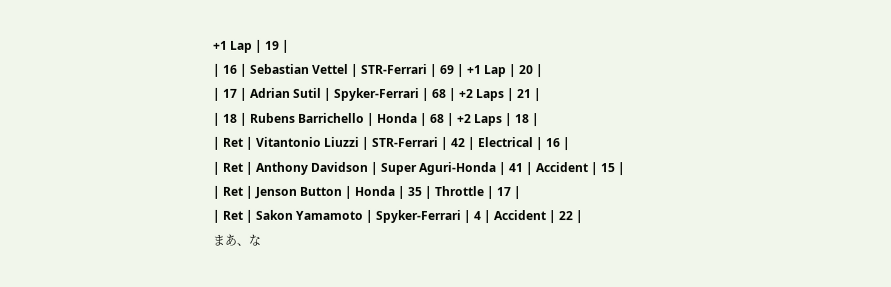+1 Lap | 19 |
| 16 | Sebastian Vettel | STR-Ferrari | 69 | +1 Lap | 20 |
| 17 | Adrian Sutil | Spyker-Ferrari | 68 | +2 Laps | 21 |
| 18 | Rubens Barrichello | Honda | 68 | +2 Laps | 18 |
| Ret | Vitantonio Liuzzi | STR-Ferrari | 42 | Electrical | 16 |
| Ret | Anthony Davidson | Super Aguri-Honda | 41 | Accident | 15 |
| Ret | Jenson Button | Honda | 35 | Throttle | 17 |
| Ret | Sakon Yamamoto | Spyker-Ferrari | 4 | Accident | 22 |
まあ、な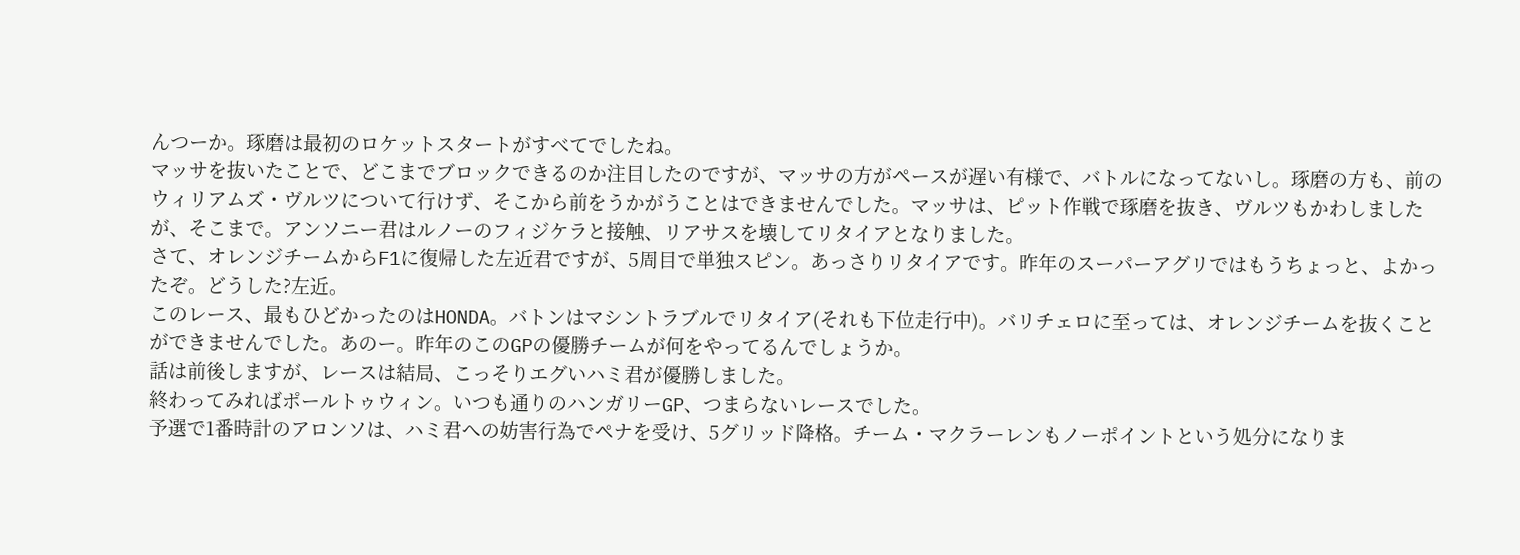んつーか。琢磨は最初のロケットスタートがすべてでしたね。
マッサを抜いたことで、どこまでブロックできるのか注目したのですが、マッサの方がペースが遅い有様で、バトルになってないし。琢磨の方も、前のウィリアムズ・ヴルツについて行けず、そこから前をうかがうことはできませんでした。マッサは、ピット作戦で琢磨を抜き、ヴルツもかわしましたが、そこまで。アンソニー君はルノーのフィジケラと接触、リアサスを壊してリタイアとなりました。
さて、オレンジチームからF1に復帰した左近君ですが、5周目で単独スピン。あっさりリタイアです。昨年のスーパーアグリではもうちょっと、よかったぞ。どうした?左近。
このレース、最もひどかったのはHONDA。バトンはマシントラブルでリタイア(それも下位走行中)。バリチェロに至っては、オレンジチームを抜くことができませんでした。あのー。昨年のこのGPの優勝チームが何をやってるんでしょうか。
話は前後しますが、レースは結局、こっそりエグいハミ君が優勝しました。
終わってみればポールトゥウィン。いつも通りのハンガリーGP、つまらないレースでした。
予選で1番時計のアロンソは、ハミ君への妨害行為でペナを受け、5グリッド降格。チーム・マクラーレンもノーポイントという処分になりま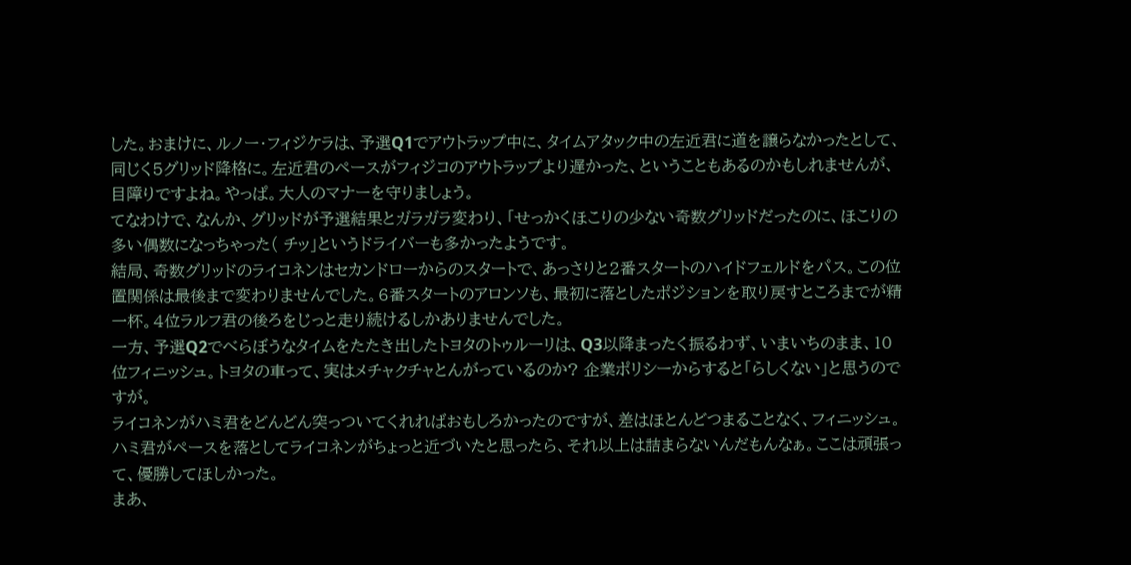した。おまけに、ルノー・フィジケラは、予選Q1でアウトラップ中に、タイムアタック中の左近君に道を譲らなかったとして、同じく5グリッド降格に。左近君のペースがフィジコのアウトラップより遅かった、ということもあるのかもしれませんが、目障りですよね。やっぱ。大人のマナーを守りましょう。
てなわけで、なんか、グリッドが予選結果とガラガラ変わり、「せっかくほこりの少ない奇数グリッドだったのに、ほこりの多い偶数になっちゃった( チッ」というドライバーも多かったようです。
結局、奇数グリッドのライコネンはセカンドローからのスタートで、あっさりと2番スタートのハイドフェルドをパス。この位置関係は最後まで変わりませんでした。6番スタートのアロンソも、最初に落としたポジションを取り戻すところまでが精一杯。4位ラルフ君の後ろをじっと走り続けるしかありませんでした。
一方、予選Q2でべらぼうなタイムをたたき出したトヨタのトゥルーリは、Q3以降まったく振るわず、いまいちのまま、10位フィニッシュ。トヨタの車って、実はメチャクチャとんがっているのか? 企業ポリシーからすると「らしくない」と思うのですが。
ライコネンがハミ君をどんどん突っついてくれればおもしろかったのですが、差はほとんどつまることなく、フィニッシュ。ハミ君がペースを落としてライコネンがちょっと近づいたと思ったら、それ以上は詰まらないんだもんなぁ。ここは頑張って、優勝してほしかった。
まあ、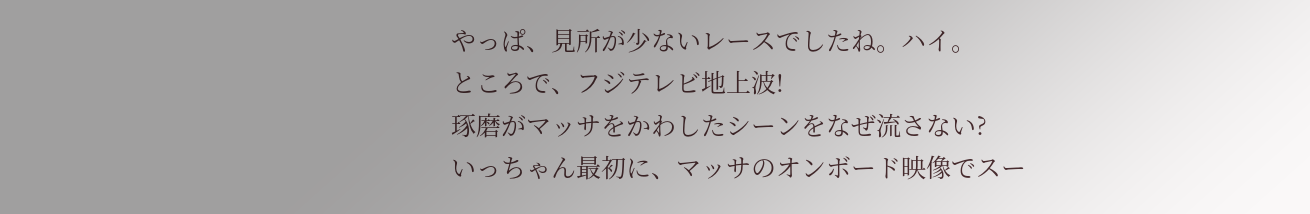やっぱ、見所が少ないレースでしたね。ハイ。
ところで、フジテレビ地上波!
琢磨がマッサをかわしたシーンをなぜ流さない?
いっちゃん最初に、マッサのオンボード映像でスー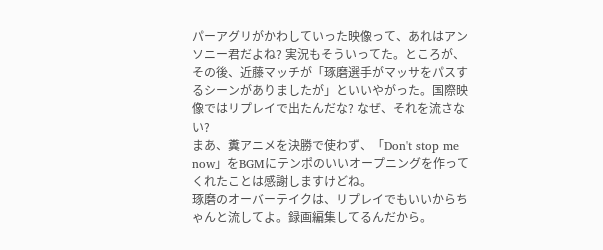パーアグリがかわしていった映像って、あれはアンソニー君だよね? 実況もそういってた。ところが、その後、近藤マッチが「琢磨選手がマッサをパスするシーンがありましたが」といいやがった。国際映像ではリプレイで出たんだな? なぜ、それを流さない?
まあ、糞アニメを決勝で使わず、「Don't stop me now」をBGMにテンポのいいオープニングを作ってくれたことは感謝しますけどね。
琢磨のオーバーテイクは、リプレイでもいいからちゃんと流してよ。録画編集してるんだから。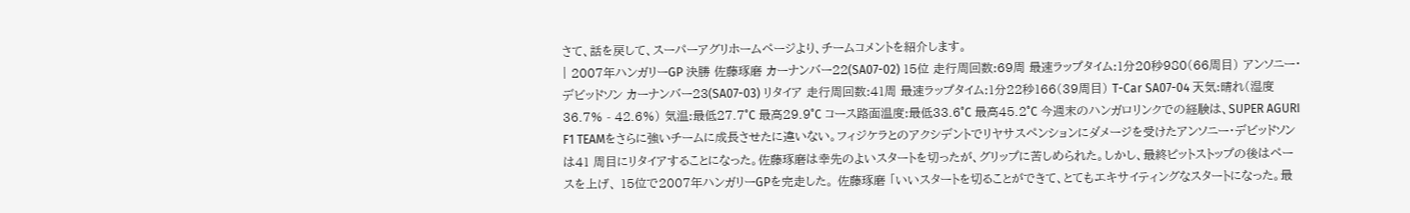さて、話を戻して、スーパーアグリホームページより、チームコメントを紹介します。
| 2007年ハンガリーGP 決勝 佐藤琢磨 カーナンバー22(SA07-02) 15位 走行周回数:69周 最速ラップタイム:1分20秒980(66周目) アンソニー・デビッドソン カーナンバー23(SA07-03) リタイア 走行周回数:41周 最速ラップタイム:1分22秒166(39周目) T-Car SA07-04 天気:晴れ(湿度36.7% - 42.6%) 気温:最低27.7°C 最高29.9°C コース路面温度:最低33.6°C 最高45.2°C 今週末のハンガロリンクでの経験は、SUPER AGURI F1 TEAMをさらに強いチームに成長させたに違いない。フィジケラとのアクシデントでリヤサスペンションにダメージを受けたアンソニー・デビッドソンは41 周目にリタイアすることになった。佐藤琢磨は幸先のよいスタートを切ったが、グリップに苦しめられた。しかし、最終ピットストップの後はペースを上げ、 15位で2007年ハンガリーGPを完走した。 佐藤琢磨 「いいスタートを切ることができて、とてもエキサイティングなスタートになった。最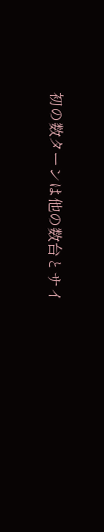初の数ターンは他の数台とサイ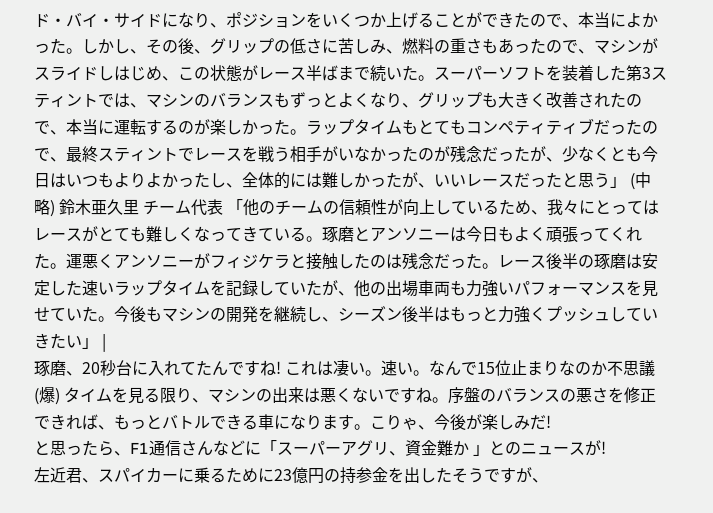ド・バイ・サイドになり、ポジションをいくつか上げることができたので、本当によかった。しかし、その後、グリップの低さに苦しみ、燃料の重さもあったので、マシンがスライドしはじめ、この状態がレース半ばまで続いた。スーパーソフトを装着した第3スティントでは、マシンのバランスもずっとよくなり、グリップも大きく改善されたので、本当に運転するのが楽しかった。ラップタイムもとてもコンペティティブだったので、最終スティントでレースを戦う相手がいなかったのが残念だったが、少なくとも今日はいつもよりよかったし、全体的には難しかったが、いいレースだったと思う」 (中略) 鈴木亜久里 チーム代表 「他のチームの信頼性が向上しているため、我々にとってはレースがとても難しくなってきている。琢磨とアンソニーは今日もよく頑張ってくれた。運悪くアンソニーがフィジケラと接触したのは残念だった。レース後半の琢磨は安定した速いラップタイムを記録していたが、他の出場車両も力強いパフォーマンスを見せていた。今後もマシンの開発を継続し、シーズン後半はもっと力強くプッシュしていきたい」 |
琢磨、20秒台に入れてたんですね! これは凄い。速い。なんで15位止まりなのか不思議(爆) タイムを見る限り、マシンの出来は悪くないですね。序盤のバランスの悪さを修正できれば、もっとバトルできる車になります。こりゃ、今後が楽しみだ!
と思ったら、F1通信さんなどに「スーパーアグリ、資金難か 」とのニュースが!
左近君、スパイカーに乗るために23億円の持参金を出したそうですが、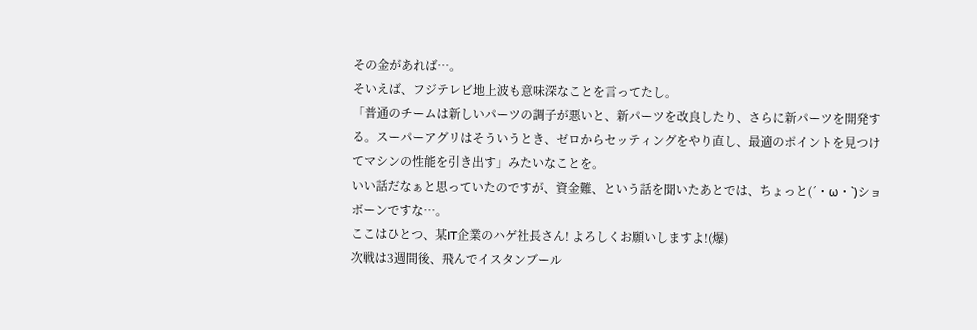その金があれば…。
そいえば、フジテレビ地上波も意味深なことを言ってたし。
「普通のチームは新しいパーツの調子が悪いと、新パーツを改良したり、さらに新パーツを開発する。スーパーアグリはそういうとき、ゼロからセッティングをやり直し、最適のポイントを見つけてマシンの性能を引き出す」みたいなことを。
いい話だなぁと思っていたのですが、資金難、という話を聞いたあとでは、ちょっと(´・ω・`)ショボーンですな…。
ここはひとつ、某IT企業のハゲ社長さん! よろしくお願いしますよ!(爆)
次戦は3週間後、飛んでイスタンブール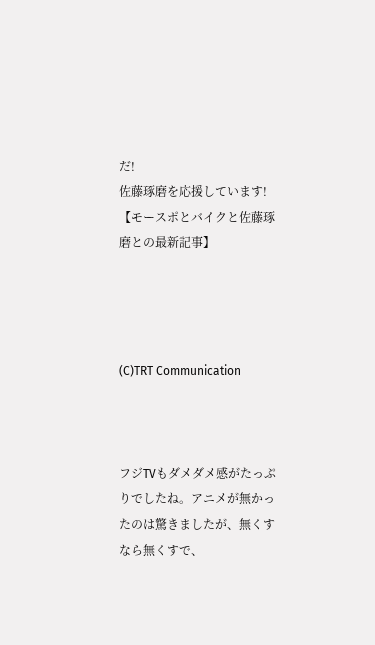だ!
佐藤琢磨を応援しています!
【モースポとバイクと佐藤琢磨との最新記事】




(C)TRT Communication



フジTVもダメダメ感がたっぷりでしたね。アニメが無かったのは驚きましたが、無くすなら無くすで、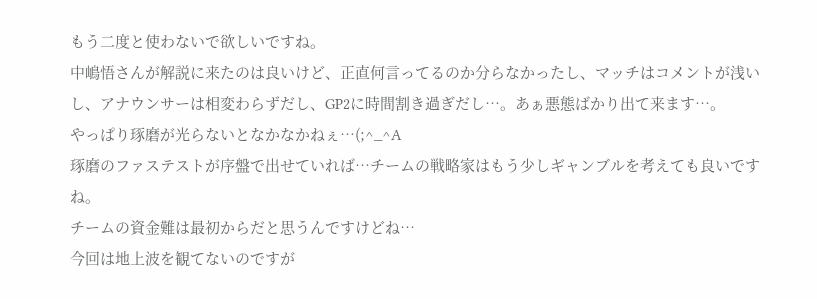もう二度と使わないで欲しいですね。
中嶋悟さんが解説に来たのは良いけど、正直何言ってるのか分らなかったし、マッチはコメントが浅いし、アナウンサーは相変わらずだし、GP2に時間割き過ぎだし…。あぁ悪態ばかり出て来ます…。
やっぱり琢磨が光らないとなかなかねぇ…(;^_^A
琢磨のファステストが序盤で出せていれば…チームの戦略家はもう少しギャンブルを考えても良いですね。
チームの資金難は最初からだと思うんですけどね…
今回は地上波を観てないのですが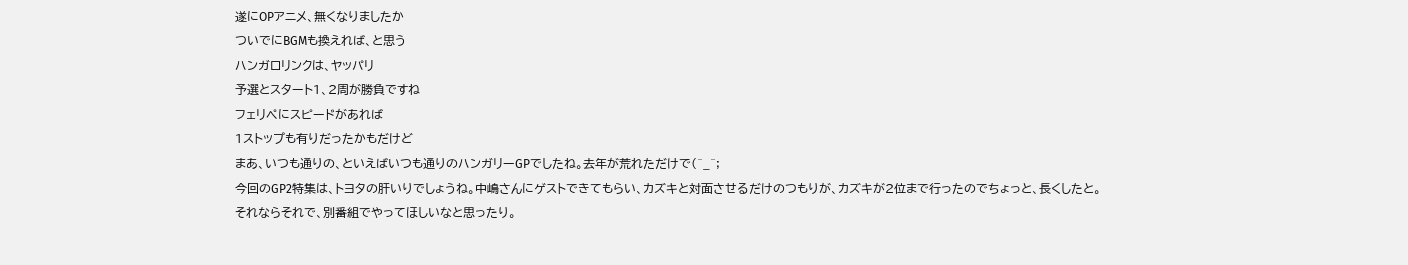遂にOPアニメ、無くなりましたか
ついでにBGMも換えれば、と思う
ハンガロリンクは、ヤッパリ
予選とスタート1、2周が勝負ですね
フェリペにスピードがあれば
1ストップも有りだったかもだけど
まあ、いつも通りの、といえばいつも通りのハンガリーGPでしたね。去年が荒れただけで(^_^;
今回のGP2特集は、トヨタの肝いりでしょうね。中嶋さんにゲストできてもらい、カズキと対面させるだけのつもりが、カズキが2位まで行ったのでちょっと、長くしたと。
それならそれで、別番組でやってほしいなと思ったり。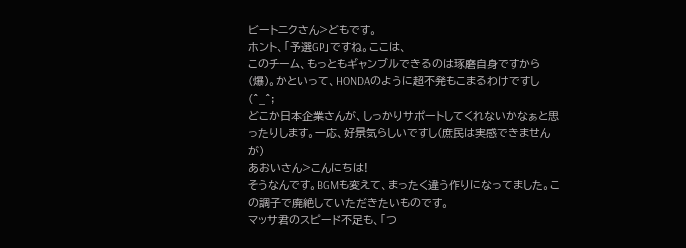ビートニクさん>どもです。
ホント、「予選GP」ですね。ここは、
このチーム、もっともギャンブルできるのは琢磨自身ですから(爆)。かといって、HONDAのように超不発もこまるわけですし(^_^;
どこか日本企業さんが、しっかりサポートしてくれないかなぁと思ったりします。一応、好景気らしいですし(庶民は実感できませんが)
あおいさん>こんにちは!
そうなんです。BGMも変えて、まったく違う作りになってました。この調子で廃絶していただきたいものです。
マッサ君のスピード不足も、「つ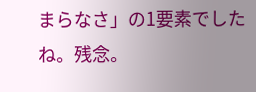まらなさ」の1要素でしたね。残念。